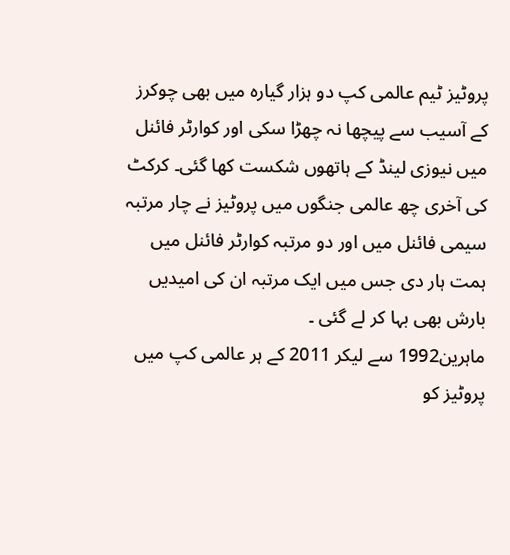پروٹیز ٹیم عالمی کپ دو ہزار گیارہ میں بھی چوکرز کے آسیب سے پیچھا نہ چھڑا سکی اور کوارٹر فائنل میں نیوزی لینڈ کے ہاتھوں شکست کھا گئی۔ کرکٹ کی آخری چھ عالمی جنگوں میں پروٹیز نے چار مرتبہ سیمی فائنل میں اور دو مرتبہ کوارٹر فائنل میں ہمت ہار دی جس میں ایک مرتبہ ان کی امیدیں بارش بھی بہا کر لے گئی ۔
ماہرین1992 سے لیکر 2011 کے ہر عالمی کپ میں پروٹیز کو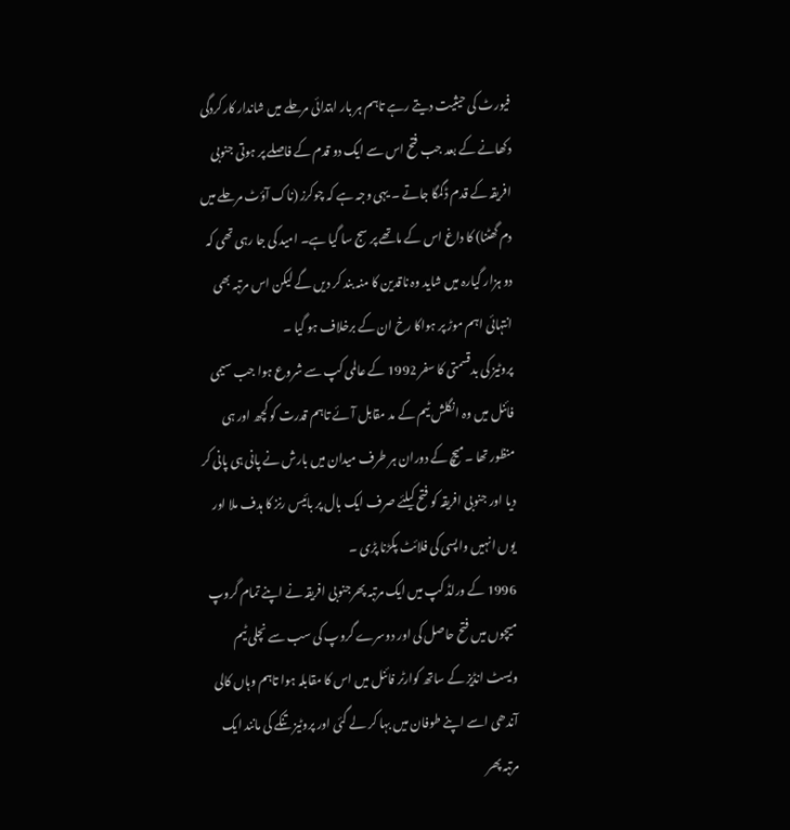فیورٹ کی حیثیت دیتے رہے تاہم ہر بار ابتدائی مرحلے میں شاندار کارکردگی دکھانے کے بعد جب فتح اس سے ایک دو قدم کے فاصلے پر ہوتی جنوبی افریقہ کے قدم ڈگمگا جاتے ۔ یہی وجہ ہے کہ چوکرز (ناک آؤٹ مرحلے میں دم گھٹنا) کا داغ اس کے ماتھے پر سج سا گیا ہے۔ امید کی جا رہی تھی کہ دو ہزار گیارہ میں شاید وہ ناقدین کا منہ بند کر دیں گے لیکن اس مرتبہ بھی انتہائی اہم موڑ پر ہواکا رخ ان کے برخلاف ہو گیا ۔
پروٹیز کی بدقسمتی کا سفر 1992 کے عالمی کپ سے شروع ہوا جب سیمی فائنل میں وہ انگلش ٹیم کے مد مقابل آئے تاہم قدرت کو کچھ اور ہی منظور تھا ۔میچ کے دوران ہر طرف میدان میں بارش نے پانی ہی پانی کر دیا اور جنوبی افریقہ کو فتح کیلئے صرف ایک بال پر بائیس رنز کا ہدف ملا اور یوں انہیں واپسی کی فلائٹ پکڑنا پڑی ۔
1996 کے ورلڈ کپ میں ایک مرتبہ پھرجنوبی افریقہ نے اپنے تمام گروپ میچوں میں فتح حاصل کی اور دوسرے گروپ کی سب سے نچلی ٹیم ویسٹ انڈیز کے ساتھ کوارٹر فائنل میں اس کا مقابلہ ہوا تاہم وہاں کالی آندھی اسے اپنے طوفان میں بہا کر لے گئی اور پروٹیز تنکے کی مانند ایک مرتبہ پھر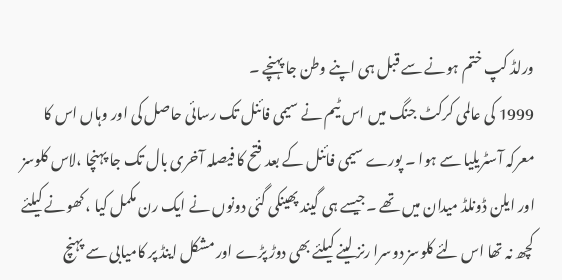ورلڈ کپ ختم ہونے سے قبل ہی اپنے وطن جا پہنچے ۔
1999 کی عالمی کرکٹ جنگ میں اس ٹیم نے سیمی فائنل تک رسائی حاصل کی اور وہاں اس کا معرکہ آسٹریلیا سے ہوا ۔ پورے سیمی فائنل کے بعد فتح کا فیصلہ آخری بال تک جا پہنچا ،لاس کلوسز اور ایلن ڈونلڈ میدان میں تھے ۔جیسے ہی گیند پھینکی گئی دونوں نے ایک رن مکمل کیا ، کھونے کیلئے کچھ نہ تھا اس لئے کلوسز دوسرا رنز لینے کیلئے بھی دوڑ پڑے اور مشکل اینڈ پر کامیابی سے پہنچ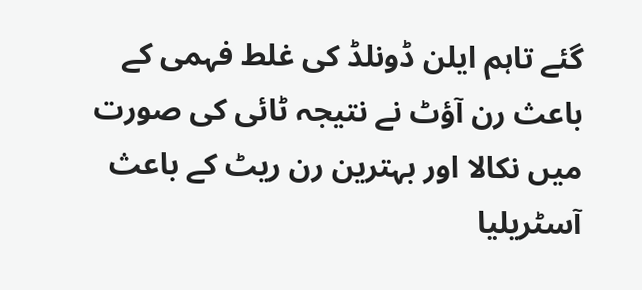گئے تاہم ایلن ڈونلڈ کی غلط فہمی کے باعث رن آؤٹ نے نتیجہ ٹائی کی صورت میں نکالا اور بہترین رن ریٹ کے باعث آسٹریلیا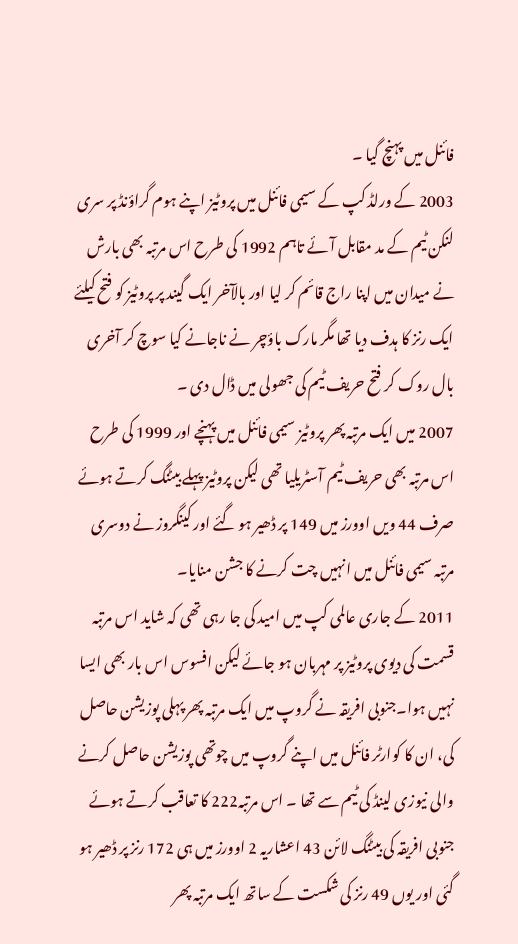فائنل میں پہنچ گیا ۔
2003 کے ورلڈ کپ کے سیمی فائنل میں پروٹیز اپنے ہوم گراؤنڈ پر سری لنکن ٹیم کے مد مقابل آئے تاہم 1992 کی طرح اس مرتبہ بھی بارش نے میدان میں اپنا راج قائم کر لیا اور بالآخر ایک گیند پر پروٹیز کو فتح کیلئے ایک رنز کا ہدف دیا تھا مگر مارک باؤچر نے ناجانے کیا سوچ کر آخری بال روک کر فتح حریف ٹیم کی جھولی میں ڈال دی ۔
2007 میں ایک مرتبہ پھر پروٹیز سیمی فائنل میں پہنچے اور 1999 کی طرح اس مرتبہ بھی حریف ٹیم آسٹریلیا تھی لیکن پروٹیز پہلے بیٹنگ کرتے ہوئے صرف 44 ویں اوورز میں 149 پر ڈھیر ہو گئے اور کینگروز نے دوسری مرتبہ سیمی فائنل میں انہیں چت کرنے کا جشن منایا۔
2011 کے جاری عالمی کپ میں امید کی جا رہی تھی کہ شاید اس مرتبہ قسمت کی دیوی پروٹیز پر مہربان ہو جائے لیکن افسوس اس بار بھی ایسا نہیں ہوا۔جنوبی افریقہ نے گروپ میں ایک مرتبہ پھر پہلی پوزیشن حاصل کی، ان کا کوارٹر فائنل میں اپنے گروپ میں چوتھی پوزیشن حاصل کرنے والی نیوزی لینڈ کی ٹیم سے تھا ۔ اس مرتبہ222 کا تعاقب کرتے ہوئے جنوبی افریقہ کی بیٹنگ لائن 43 اعشاریہ 2 اوورز میں ہی 172 رنز پر ڈھیر ہو گئی اور یوں 49 رنز کی شکست کے ساتھ ایک مرتبہ پھر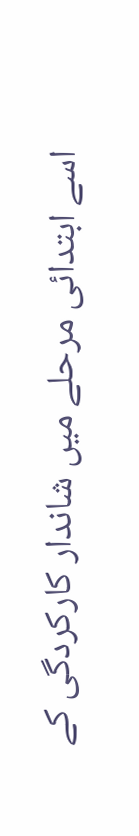اسے ابتدائی مرحلے میں شاندار کارکردگی کے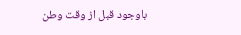باوجود قبل از وقت وطن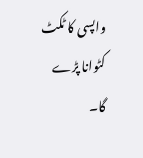واپسی کا ٹکٹ کٹوانا پڑے گا۔